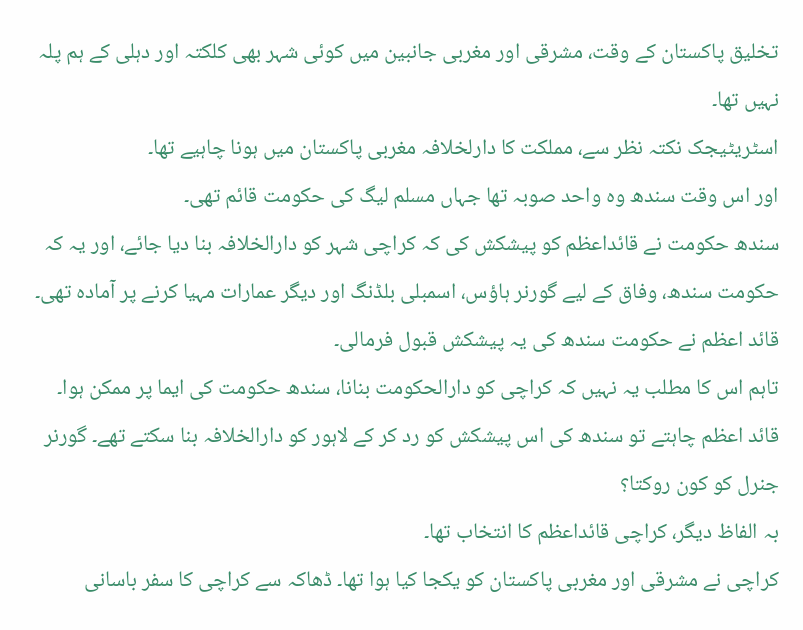تخلیق پاکستان کے وقت، مشرقی اور مغربی جانبین میں کوئی شہر بھی کلکتہ اور دہلی کے ہم پلہ نہیں تھا۔
اسٹریٹیجک نکتہ نظر سے، مملکت کا دارلخلافہ مغربی پاکستان میں ہونا چاہیے تھا۔
اور اس وقت سندھ وہ واحد صوبہ تھا جہاں مسلم لیگ کی حکومت قائم تھی۔
سندھ حکومت نے قائداعظم کو پیشکش کی کہ کراچی شہر کو دارالخلافہ بنا دیا جائے، اور یہ کہ حکومت سندھ، وفاق کے لیے گورنر ہاؤس، اسمبلی بلڈنگ اور دیگر عمارات مہیا کرنے پر آمادہ تھی۔
قائد اعظم نے حکومت سندھ کی یہ پیشکش قبول فرمالی۔
تاہم اس کا مطلب یہ نہیں کہ کراچی کو دارالحکومت بنانا، سندھ حکومت کی ایما پر ممکن ہوا۔
قائد اعظم چاہتے تو سندھ کی اس پیشکش کو رد کر کے لاہور کو دارالخلافہ بنا سکتے تھے۔ گورنر جنرل کو کون روکتا؟
بہ الفاظ دیگر، کراچی قائداعظم کا انتخاب تھا۔
کراچی نے مشرقی اور مغربی پاکستان کو یکجا کیا ہوا تھا۔ ڈھاکہ سے کراچی کا سفر باسانی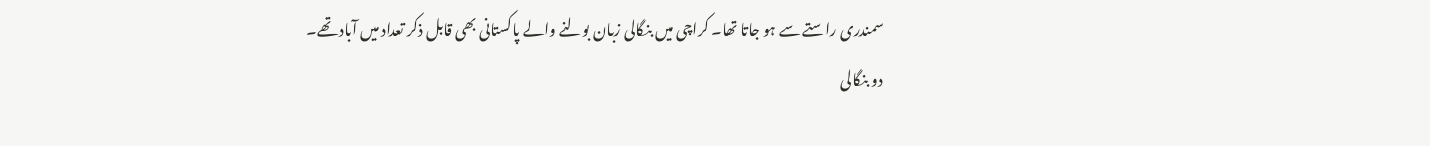سمندری راستے سے ہو جاتا تھا۔ کراچی میں بنگالی زبان بولنے والے پاکستانی بھی قابل ذکر تعداد میں آباد تھے۔
دو بنگالی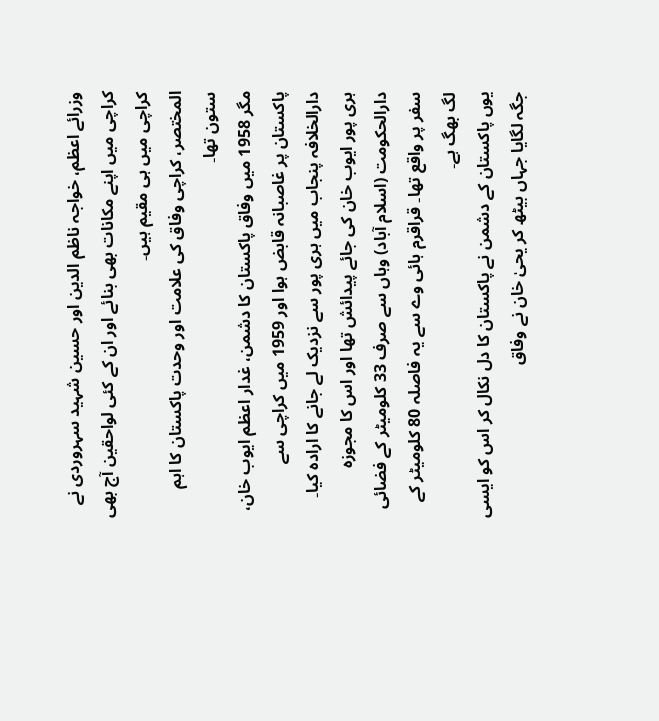وزرائے اعظم، خواجہ ناظم الدین اور حسین شہید سہروردی نے کراچی میں اپنے مکانات بھی بنائے اور ان کے کئی لواحقین آج بھی کراچی میں ہی مقیم ہیں۔
المختصر، کراچی وفاق کی علامت اور وحدت پاکستان کا اہم ستون تھا۔
مگر 1958 میں وفاق پاکستان کا دشمن، غدار اعظم ایوب خان، پاکستان پر غاصبانہ قابض ہوا اور 1959 میں کراچی سے دارالخلافہ پنجاب میں ہری پور سے نزدیک لے جانے کا ارادہ کیا۔
ہری پور ایوب خان کی جائے پیدائش تھا اور اس کا مجوزہ دارالحکومت (اسلام آباد) وہاں سے صرف 33 کلومیٹر کے فضائی سفر پر واقع تھا۔ قراقرم ہائی وے سے یہ فاصلہ 80 کلومیٹر کے لگ بھگ ہے۔
یوں پاکستان کے دشمن نے پاکستان کا دل نکال کر اس کو ایسی جگہ لگایا جہاں بیٹھ کر یحیٰ خان نے وفاق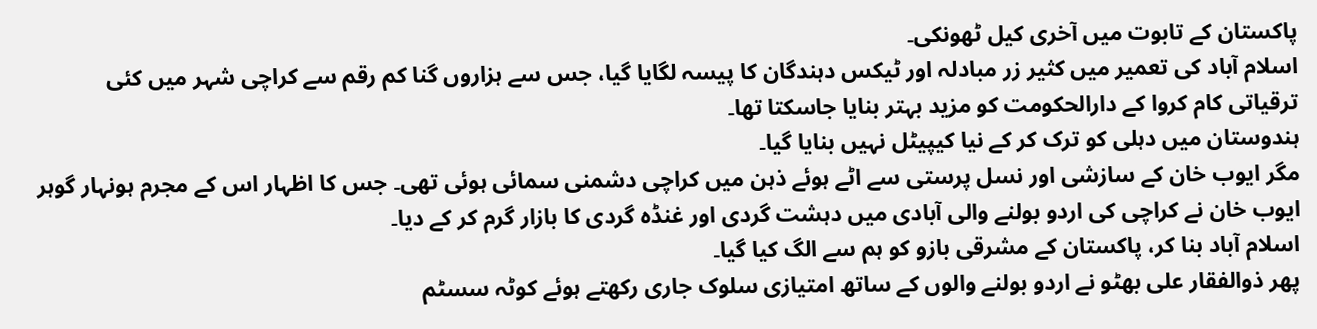پاکستان کے تابوت میں آخری کیل ٹھونکی۔
اسلام آباد کی تعمیر میں کثیر زر مبادلہ اور ٹیکس دہندگان کا پیسہ لگایا گیا، جس سے ہزاروں گنا کم رقم سے کراچی شہر میں کئی ترقیاتی کام کروا کے دارالحکومت کو مزید بہتر بنایا جاسکتا تھا۔
ہندوستان میں دہلی کو ترک کر کے نیا کیپیٹل نہیں بنایا گیا۔
مگر ایوب خان کے سازشی اور نسل پرستی سے اٹے ہوئے ذہن میں کراچی دشمنی سمائی ہوئی تھی۔ جس کا اظہار اس کے مجرم ہونہار گوہر ایوب خان نے کراچی کی اردو بولنے والی آبادی میں دہشت گردی اور غنڈہ گردی کا بازار گرم کر کے دیا۔
اسلام آباد بنا کر، پاکستان کے مشرقی بازو کو ہم سے الگ کیا گیا۔
پھر ذوالفقار علی بھٹو نے اردو بولنے والوں کے ساتھ امتیازی سلوک جاری رکھتے ہوئے کوٹہ سسٹم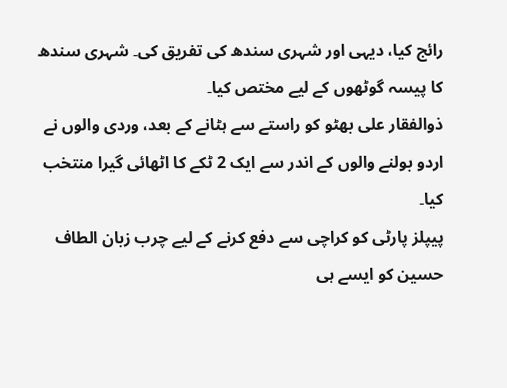رائج کیا، دیہی اور شہری سندھ کی تفریق کی۔ شہری سندھ کا پیسہ گوٹھوں کے لیے مختص کیا۔
ذوالفقار علی بھٹو کو راستے سے ہٹانے کے بعد، وردی والوں نے اردو بولنے والوں کے اندر سے ایک 2 ٹکے کا اٹھائی گیرا منتخب کیا۔
پیپلز پارٹی کو کراچی سے دفع کرنے کے لیے چرب زبان الطاف حسین کو ایسے ہی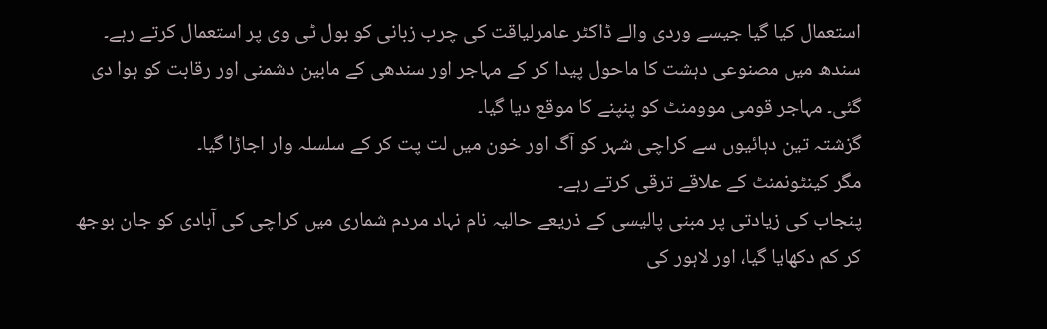استعمال کیا گیا جیسے وردی والے ڈاکٹر عامرلیاقت کی چرب زبانی کو بول ٹی وی پر استعمال کرتے رہے۔
سندھ میں مصنوعی دہشت کا ماحول پیدا کر کے مہاجر اور سندھی کے مابین دشمنی اور رقابت کو ہوا دی گئی۔ مہاجر قومی موومنٹ کو پنپنے کا موقع دیا گیا۔
گزشتہ تین دہائیوں سے کراچی شہر کو آگ اور خون میں لت پت کر کے سلسلہ وار اجاڑا گیا۔
مگر کینٹونمنٹ کے علاقے ترقی کرتے رہے۔
پنجاب کی زیادتی پر مبنی پالیسی کے ذریعے حالیہ نام نہاد مردم شماری میں کراچی کی آبادی کو جان بوجھ کر کم دکھایا گیا، اور لاہور کی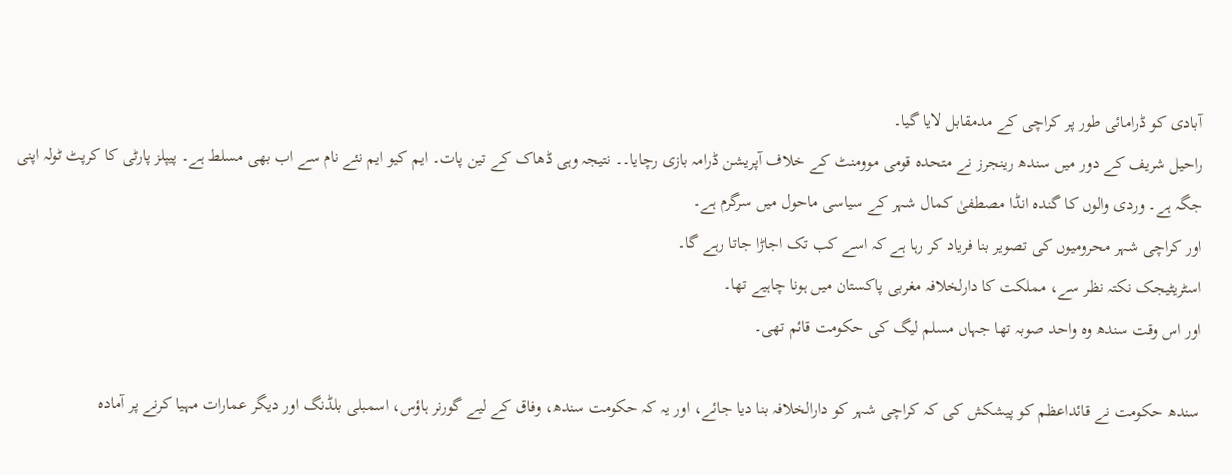آبادی کو ڈرامائی طور پر کراچی کے مدمقابل لایا گیا۔
راحیل شریف کے دور میں سندھ رینجرز نے متحدہ قومی موومنٹ کے خلاف آپریشن ڈرامہ بازی رچایا۔۔ نتیجہ وہی ڈھاک کے تین پات۔ ایم کیو ایم نئے نام سے اب بھی مسلط ہے۔ پیپلز پارٹی کا کرپٹ ٹولہ اپنی جگہ ہے۔ وردی والوں کا گندہ انڈا مصطفیٰ کمال شہر کے سیاسی ماحول میں سرگرم ہے۔
اور کراچی شہر محرومیوں کی تصویر بنا فریاد کر رہا ہے کہ اسے کب تک اجاڑا جاتا رہے گا۔
اسٹریٹیجک نکتہ نظر سے، مملکت کا دارلخلافہ مغربی پاکستان میں ہونا چاہیے تھا۔
اور اس وقت سندھ وہ واحد صوبہ تھا جہاں مسلم لیگ کی حکومت قائم تھی۔

سندھ حکومت نے قائداعظم کو پیشکش کی کہ کراچی شہر کو دارالخلافہ بنا دیا جائے، اور یہ کہ حکومت سندھ، وفاق کے لیے گورنر ہاؤس، اسمبلی بلڈنگ اور دیگر عمارات مہیا کرنے پر آمادہ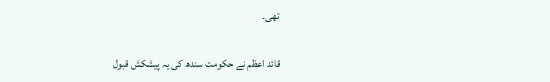تھی۔

قائد اعظم نے حکومت سندھ کی یہ پیشکش قبول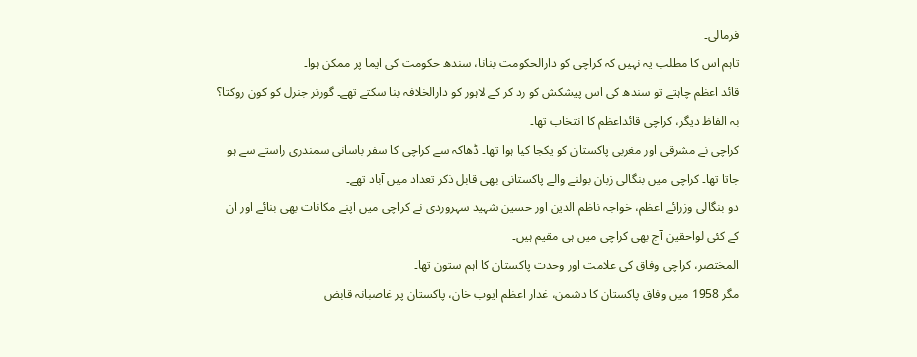فرمالی۔
تاہم اس کا مطلب یہ نہیں کہ کراچی کو دارالحکومت بنانا، سندھ حکومت کی ایما پر ممکن ہوا۔
قائد اعظم چاہتے تو سندھ کی اس پیشکش کو رد کر کے لاہور کو دارالخلافہ بنا سکتے تھے۔ گورنر جنرل کو کون روکتا؟
بہ الفاظ دیگر، کراچی قائداعظم کا انتخاب تھا۔
کراچی نے مشرقی اور مغربی پاکستان کو یکجا کیا ہوا تھا۔ ڈھاکہ سے کراچی کا سفر باسانی سمندری راستے سے ہو جاتا تھا۔ کراچی میں بنگالی زبان بولنے والے پاکستانی بھی قابل ذکر تعداد میں آباد تھے۔
دو بنگالی وزرائے اعظم، خواجہ ناظم الدین اور حسین شہید سہروردی نے کراچی میں اپنے مکانات بھی بنائے اور ان کے کئی لواحقین آج بھی کراچی میں ہی مقیم ہیں۔
المختصر، کراچی وفاق کی علامت اور وحدت پاکستان کا اہم ستون تھا۔
مگر 1958 میں وفاق پاکستان کا دشمن، غدار اعظم ایوب خان، پاکستان پر غاصبانہ قابض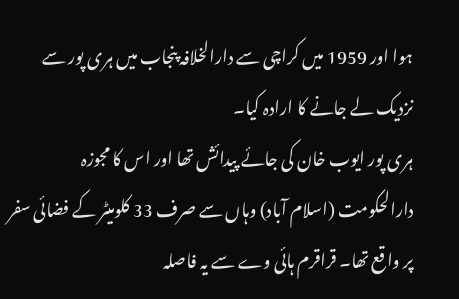ہوا اور 1959 میں کراچی سے دارالخلافہ پنجاب میں ہری پور سے نزدیک لے جانے کا ارادہ کیا۔
ہری پور ایوب خان کی جائے پیدائش تھا اور اس کا مجوزہ دارالحکومت (اسلام آباد) وہاں سے صرف 33 کلومیٹر کے فضائی سفر پر واقع تھا۔ قراقرم ہائی وے سے یہ فاصلہ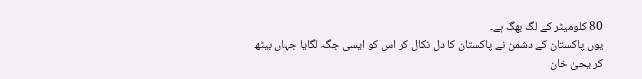80 کلومیٹر کے لگ بھگ ہے۔
یوں پاکستان کے دشمن نے پاکستان کا دل نکال کر اس کو ایسی جگہ لگایا جہاں بیٹھ کر یحیٰ خان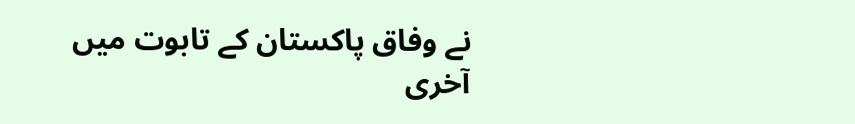نے وفاق پاکستان کے تابوت میں آخری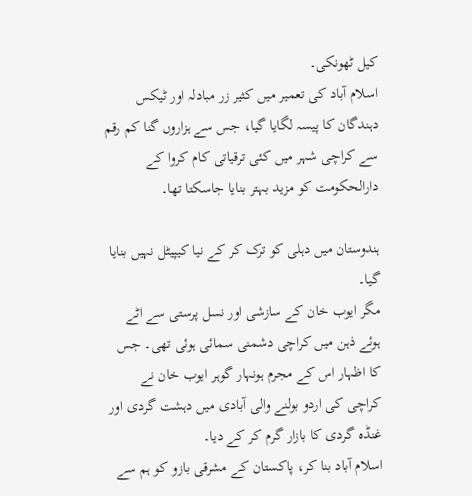کیل ٹھونکی۔
اسلام آباد کی تعمیر میں کثیر زر مبادلہ اور ٹیکس دہندگان کا پیسہ لگایا گیا، جس سے ہزاروں گنا کم رقم سے کراچی شہر میں کئی ترقیاتی کام کروا کے دارالحکومت کو مزید بہتر بنایا جاسکتا تھا۔

ہندوستان میں دہلی کو ترک کر کے نیا کیپیٹل نہیں بنایا گیا۔
مگر ایوب خان کے سازشی اور نسل پرستی سے اٹے ہوئے ذہن میں کراچی دشمنی سمائی ہوئی تھی۔ جس کا اظہار اس کے مجرم ہونہار گوہر ایوب خان نے کراچی کی اردو بولنے والی آبادی میں دہشت گردی اور غنڈہ گردی کا بازار گرم کر کے دیا۔
اسلام آباد بنا کر، پاکستان کے مشرقی بازو کو ہم سے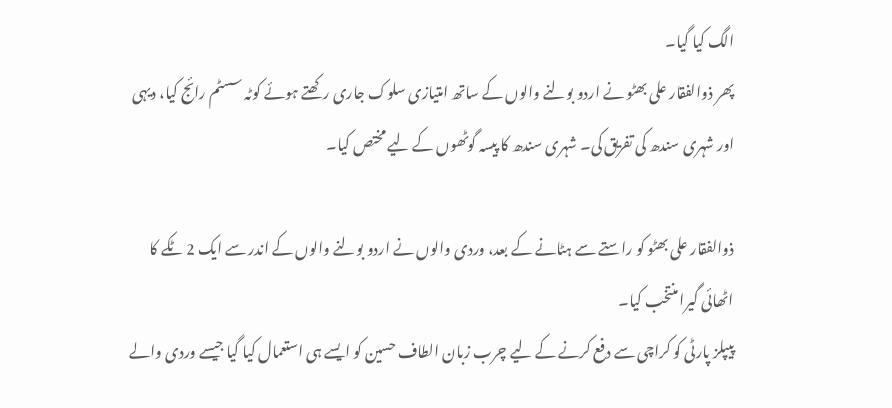الگ کیا گیا۔
پھر ذوالفقار علی بھٹو نے اردو بولنے والوں کے ساتھ امتیازی سلوک جاری رکھتے ہوئے کوٹہ سسٹم رائج کیا، دیہی اور شہری سندھ کی تفریق کی۔ شہری سندھ کا پیسہ گوٹھوں کے لیے مختص کیا۔

ذوالفقار علی بھٹو کو راستے سے ہٹانے کے بعد، وردی والوں نے اردو بولنے والوں کے اندر سے ایک 2 ٹکے کا اٹھائی گیرا منتخب کیا۔
پیپلز پارٹی کو کراچی سے دفع کرنے کے لیے چرب زبان الطاف حسین کو ایسے ہی استعمال کیا گیا جیسے وردی والے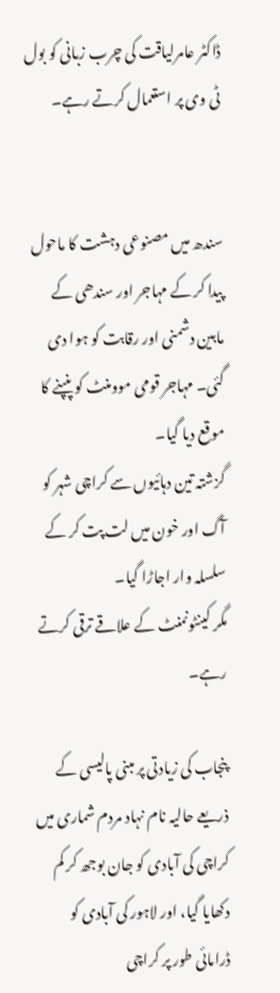ڈاکٹر عامرلیاقت کی چرب زبانی کو بول ٹی وی پر استعمال کرتے رہے۔


سندھ میں مصنوعی دہشت کا ماحول پیدا کر کے مہاجر اور سندھی کے مابین دشمنی اور رقابت کو ہوا دی گئی۔ مہاجر قومی موومنٹ کو پنپنے کا موقع دیا گیا۔
گزشتہ تین دہائیوں سے کراچی شہر کو آگ اور خون میں لت پت کر کے سلسلہ وار اجاڑا گیا۔
مگر کینٹونمنٹ کے علاقے ترقی کرتے رہے۔

پنجاب کی زیادتی پر مبنی پالیسی کے ذریعے حالیہ نام نہاد مردم شماری میں کراچی کی آبادی کو جان بوجھ کر کم دکھایا گیا، اور لاہور کی آبادی کو ڈرامائی طور پر کراچی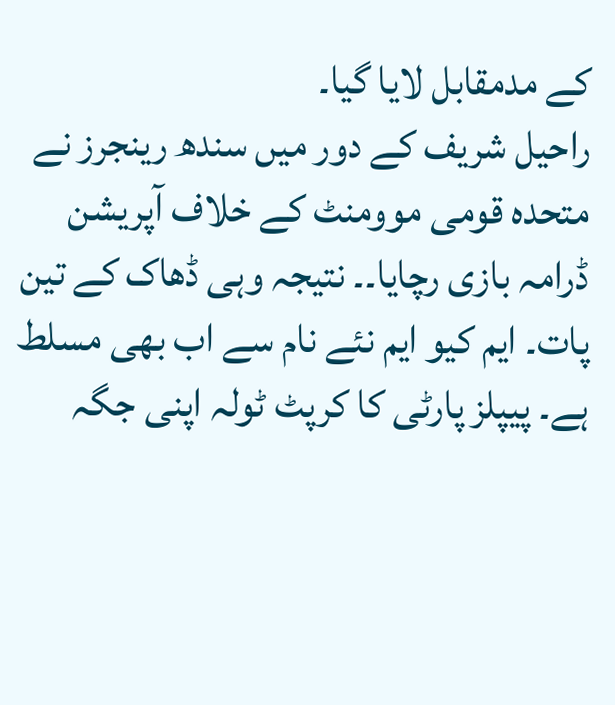کے مدمقابل لایا گیا۔
راحیل شریف کے دور میں سندھ رینجرز نے متحدہ قومی موومنٹ کے خلاف آپریشن ڈرامہ بازی رچایا۔۔ نتیجہ وہی ڈھاک کے تین پات۔ ایم کیو ایم نئے نام سے اب بھی مسلط ہے۔ پیپلز پارٹی کا کرپٹ ٹولہ اپنی جگہ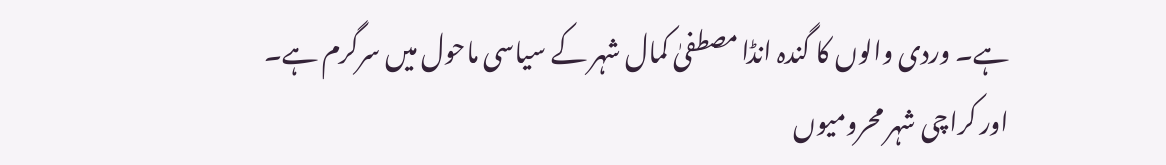ہے۔ وردی والوں کا گندہ انڈا مصطفیٰ کمال شہر کے سیاسی ماحول میں سرگرم ہے۔
اور کراچی شہر محرومیوں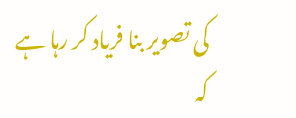کی تصویر بنا فریاد کر رہا ہے کہ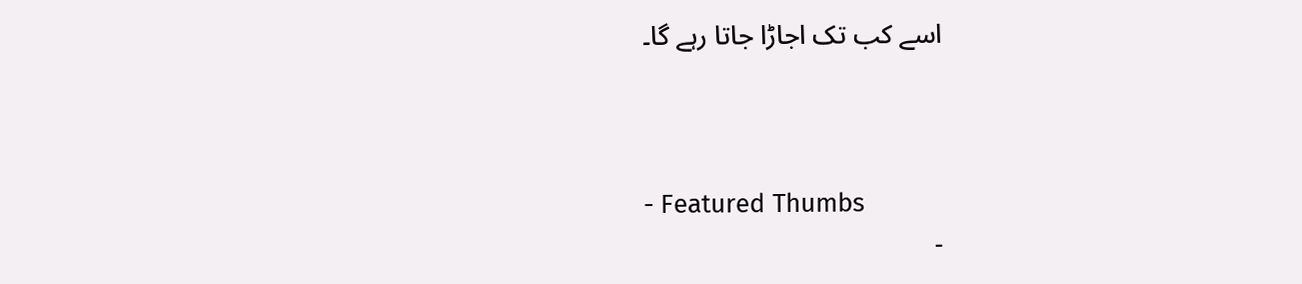اسے کب تک اجاڑا جاتا رہے گا۔



- Featured Thumbs
-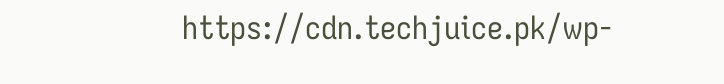https://cdn.techjuice.pk/wp-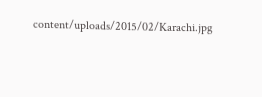content/uploads/2015/02/Karachi.jpg